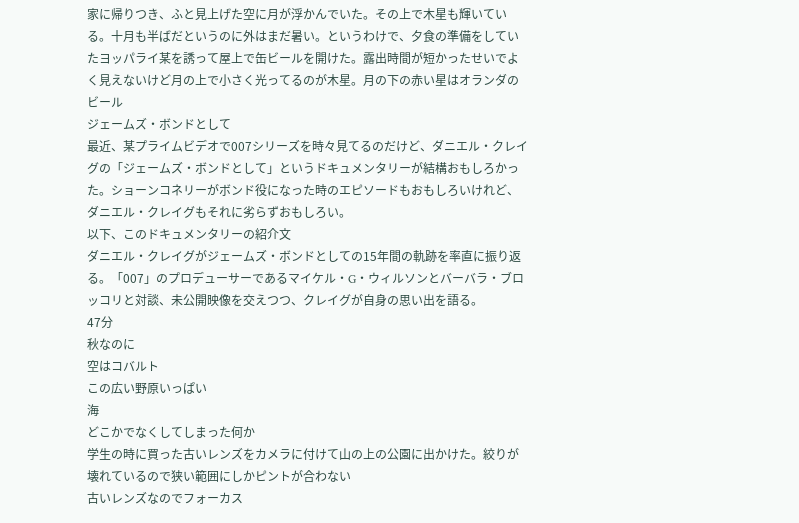家に帰りつき、ふと見上げた空に月が浮かんでいた。その上で木星も輝いている。十月も半ばだというのに外はまだ暑い。というわけで、夕食の準備をしていたヨッパライ某を誘って屋上で缶ビールを開けた。露出時間が短かったせいでよく見えないけど月の上で小さく光ってるのが木星。月の下の赤い星はオランダのビール
ジェームズ・ボンドとして
最近、某プライムビデオで007シリーズを時々見てるのだけど、ダニエル・クレイグの「ジェームズ・ボンドとして」というドキュメンタリーが結構おもしろかった。ショーンコネリーがボンド役になった時のエピソードもおもしろいけれど、ダニエル・クレイグもそれに劣らずおもしろい。
以下、このドキュメンタリーの紹介文
ダニエル・クレイグがジェームズ・ボンドとしての15年間の軌跡を率直に振り返る。「007」のプロデューサーであるマイケル・G・ウィルソンとバーバラ・ブロッコリと対談、未公開映像を交えつつ、クレイグが自身の思い出を語る。
47分
秋なのに
空はコバルト
この広い野原いっぱい
海
どこかでなくしてしまった何か
学生の時に買った古いレンズをカメラに付けて山の上の公園に出かけた。絞りが壊れているので狭い範囲にしかピントが合わない
古いレンズなのでフォーカス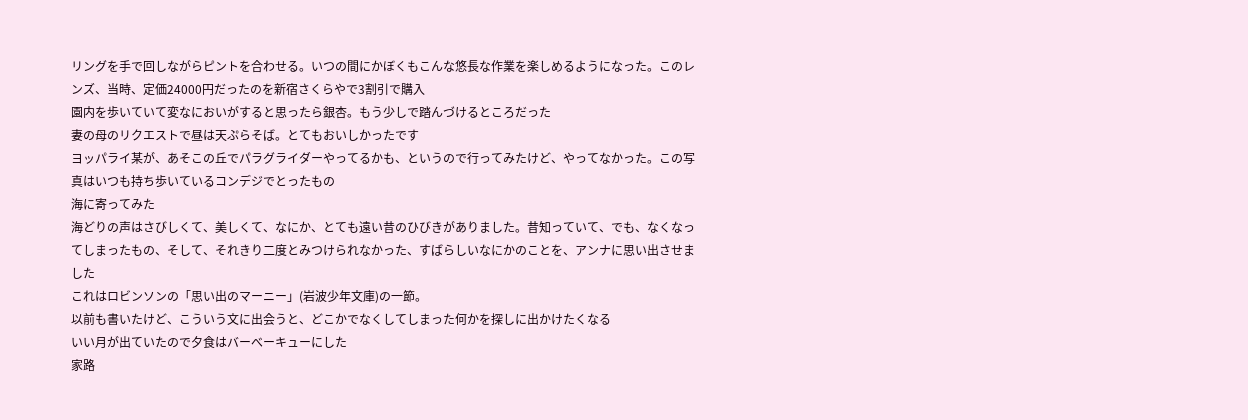リングを手で回しながらピントを合わせる。いつの間にかぼくもこんな悠長な作業を楽しめるようになった。このレンズ、当時、定価24000円だったのを新宿さくらやで3割引で購入
園内を歩いていて変なにおいがすると思ったら銀杏。もう少しで踏んづけるところだった
妻の母のリクエストで昼は天ぷらそば。とてもおいしかったです
ヨッパライ某が、あそこの丘でパラグライダーやってるかも、というので行ってみたけど、やってなかった。この写真はいつも持ち歩いているコンデジでとったもの
海に寄ってみた
海どりの声はさびしくて、美しくて、なにか、とても遠い昔のひびきがありました。昔知っていて、でも、なくなってしまったもの、そして、それきり二度とみつけられなかった、すばらしいなにかのことを、アンナに思い出させました
これはロビンソンの「思い出のマーニー」(岩波少年文庫)の一節。
以前も書いたけど、こういう文に出会うと、どこかでなくしてしまった何かを探しに出かけたくなる
いい月が出ていたので夕食はバーべーキューにした
家路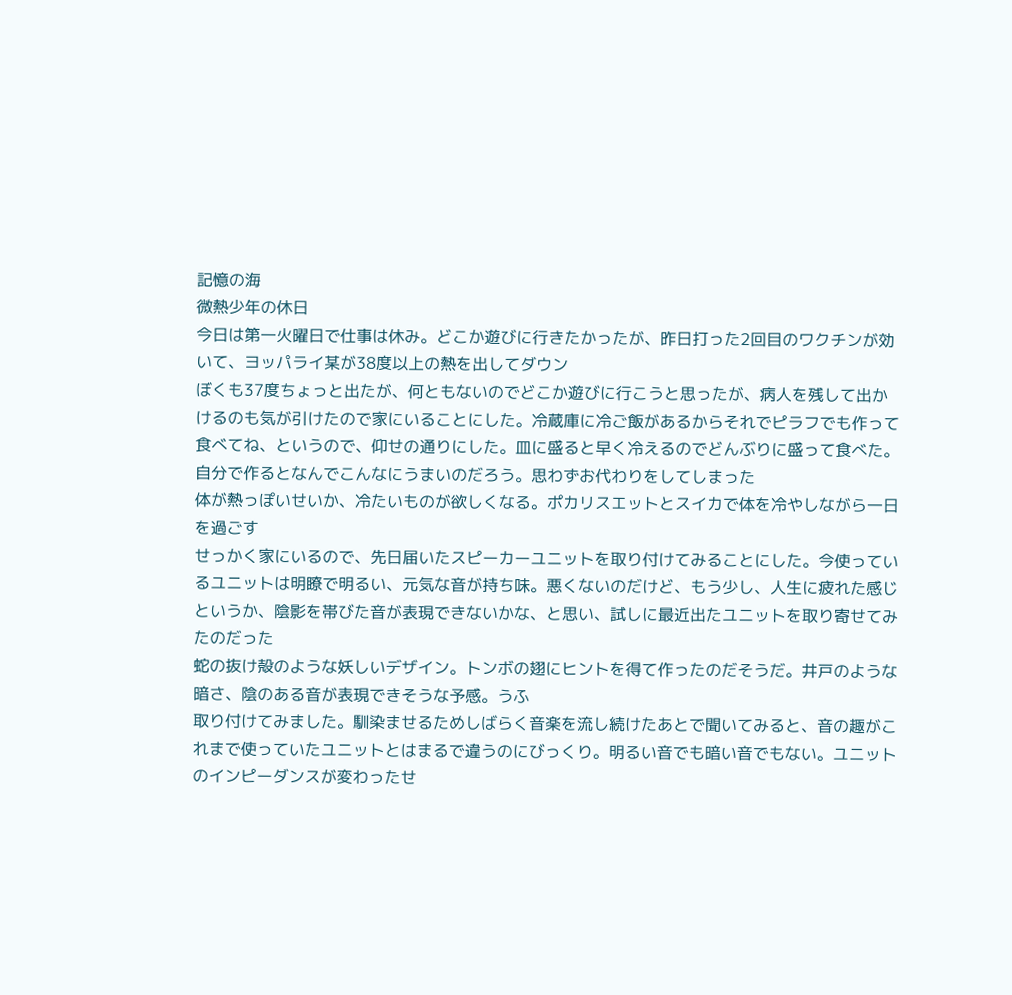記憶の海
微熱少年の休日
今日は第一火曜日で仕事は休み。どこか遊びに行きたかったが、昨日打った2回目のワクチンが効いて、ヨッパライ某が38度以上の熱を出してダウン
ぼくも37度ちょっと出たが、何ともないのでどこか遊びに行こうと思ったが、病人を残して出かけるのも気が引けたので家にいることにした。冷蔵庫に冷ご飯があるからそれでピラフでも作って食べてね、というので、仰せの通りにした。皿に盛ると早く冷えるのでどんぶりに盛って食べた。自分で作るとなんでこんなにうまいのだろう。思わずお代わりをしてしまった
体が熱っぽいせいか、冷たいものが欲しくなる。ポカリスエットとスイカで体を冷やしながら一日を過ごす
せっかく家にいるので、先日届いたスピーカーユニットを取り付けてみることにした。今使っているユニットは明瞭で明るい、元気な音が持ち味。悪くないのだけど、もう少し、人生に疲れた感じというか、陰影を帯びた音が表現できないかな、と思い、試しに最近出たユニットを取り寄せてみたのだった
蛇の抜け殻のような妖しいデザイン。トンボの翅にヒントを得て作ったのだそうだ。井戸のような暗さ、陰のある音が表現できそうな予感。うふ
取り付けてみました。馴染ませるためしばらく音楽を流し続けたあとで聞いてみると、音の趣がこれまで使っていたユニットとはまるで違うのにびっくり。明るい音でも暗い音でもない。ユニットのインピーダンスが変わったせ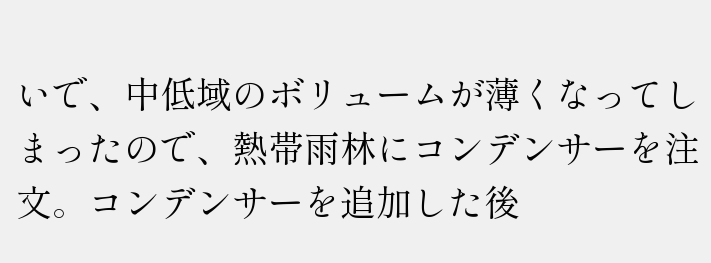いで、中低域のボリュームが薄くなってしまったので、熱帯雨林にコンデンサーを注文。コンデンサーを追加した後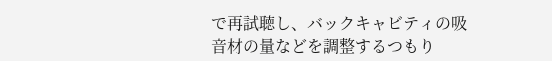で再試聴し、バックキャビティの吸音材の量などを調整するつもり